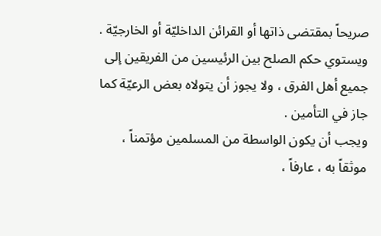صريحاً بمقتضى ذاتها أو القرائن الداخليّة أو الخارجيّة .
ويستوي حكم الصلح بين الرئيسين من الفريقين إلى جميع أهل الفرق ، ولا يجوز أن يتولاه بعض الرعيّة كما جاز في التأمين .
ويجب أن يكون الواسطة من المسلمين مؤتمناً ، موثقاً به ، عارفاً ،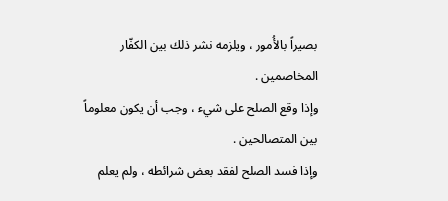بصيراً بالأُمور ، ويلزمه نشر ذلك بين الكفّار المخاصمين .
وإذا وقع الصلح على شيء ، وجب أن يكون معلوماً بين المتصالحين .
وإذا فسد الصلح لفقد بعض شرائطه ، ولم يعلم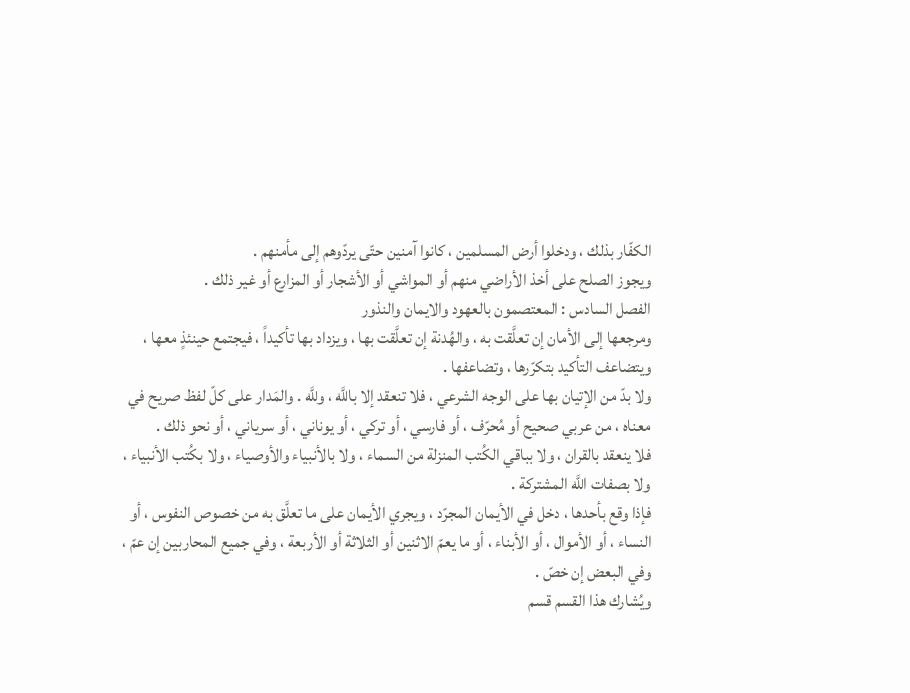الكفّار بذلك ، ودخلوا أرض المسلمين ، كانوا آمنين حتّى يردّوهم إلى مأمنهم .
ويجوز الصلح على أخذ الأراضي منهم أو المواشي أو الأشجار أو المزارع أو غير ذلك .
الفصل السادس : المعتصمون بالعهود والايمان والنذور
ومرجعها إلى الأمان إن تعلَّقت به ، والهُدنة إن تعلَّقت بها ، ويزداد بها تأكيداً ، فيجتمع حينئذٍ معها ، ويتضاعف التأكيد بتكرّرها ، وتضاعفها .
ولا بدّ من الإتيان بها على الوجه الشرعي ، فلا تنعقد إلا باللَّه ، وللَّه . والمَدار على كلّ لفظ صريح في معناه ، من عربي صحيح أو مُحرّف ، أو فارسي ، أو تركي ، أو يوناني ، أو سرياني ، أو نحو ذلك .
فلا ينعقد بالقران ، ولا بباقي الكُتب المنزلة من السماء ، ولا بالأنبياء والأوصياء ، ولا بكُتب الأنبياء ، ولا بصفات اللَّه المشتركة .
فإذا وقع بأحدها ، دخل في الأيمان المجرّد ، ويجري الأيمان على ما تعلَّق به من خصوص النفوس ، أو النساء ، أو الأموال ، أو الأبناء ، أو ما يعمّ الاثنين أو الثلاثة أو الأربعة ، وفي جميع المحاربين إن عمّ ، وفي البعض إن خصّ .
ويُشارك هذا القسم قسم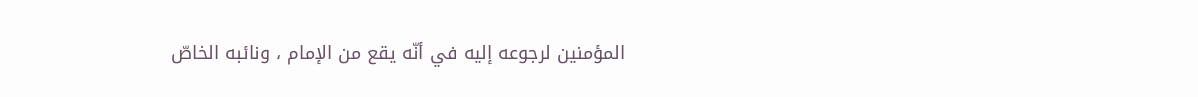المؤمنين لرجوعه إليه في أنّه يقع من الإمام ، ونائبه الخاصّ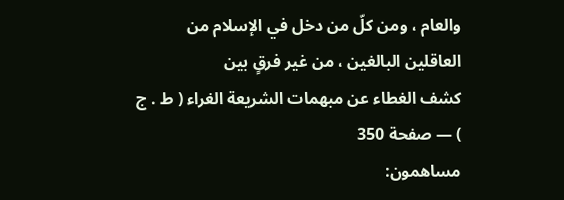والعام ، ومن كلّ من دخل في الإسلام من العاقلين البالغين ، من غير فرقٍ بين
كشف الغطاء عن مبهمات الشريعة الغراء ( ط . ج ) — صفحة 350
مساهمون: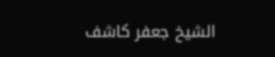الشيخ جعفر كاشف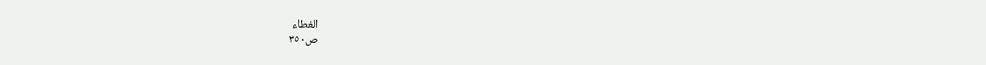الغطاء
ص٣٥٠